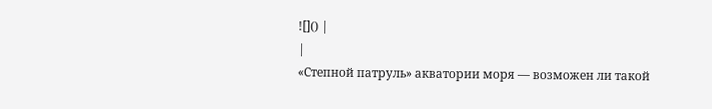![]() |
|
«Степной патруль» акватории моря — возможен ли такой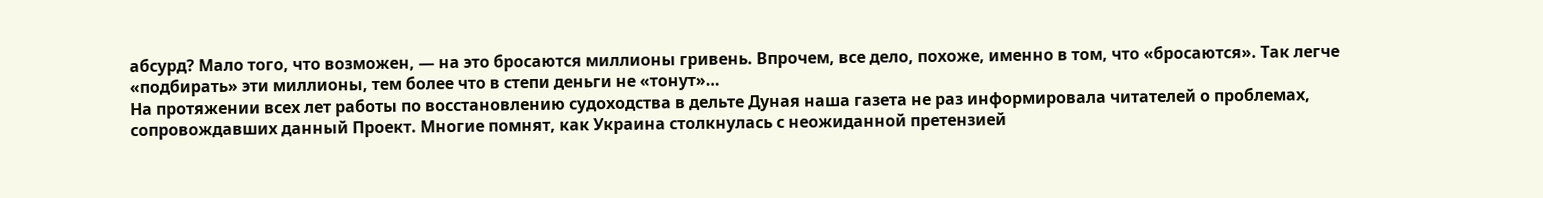абсурд? Мало того, что возможен, — на это бросаются миллионы гривень. Впрочем, все дело, похоже, именно в том, что «бросаются». Так легче «подбирать» эти миллионы, тем более что в степи деньги не «тонут»…
На протяжении всех лет работы по восстановлению судоходства в дельте Дуная наша газета не раз информировала читателей о проблемах, сопровождавших данный Проект. Многие помнят, как Украина столкнулась с неожиданной претензией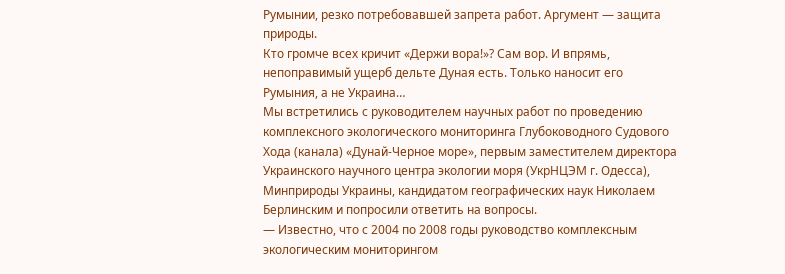Румынии, резко потребовавшей запрета работ. Аргумент — защита природы.
Кто громче всех кричит «Держи вора!»? Сам вор. И впрямь, непоправимый ущерб дельте Дуная есть. Только наносит его Румыния, а не Украина…
Мы встретились с руководителем научных работ по проведению комплексного экологического мониторинга Глубоководного Судового Хода (канала) «Дунай-Черное море», первым заместителем директора Украинского научного центра экологии моря (УкрНЦЭМ г. Одесса), Минприроды Украины, кандидатом географических наук Николаем Берлинским и попросили ответить на вопросы.
— Известно, что с 2004 по 2008 годы руководство комплексным экологическим мониторингом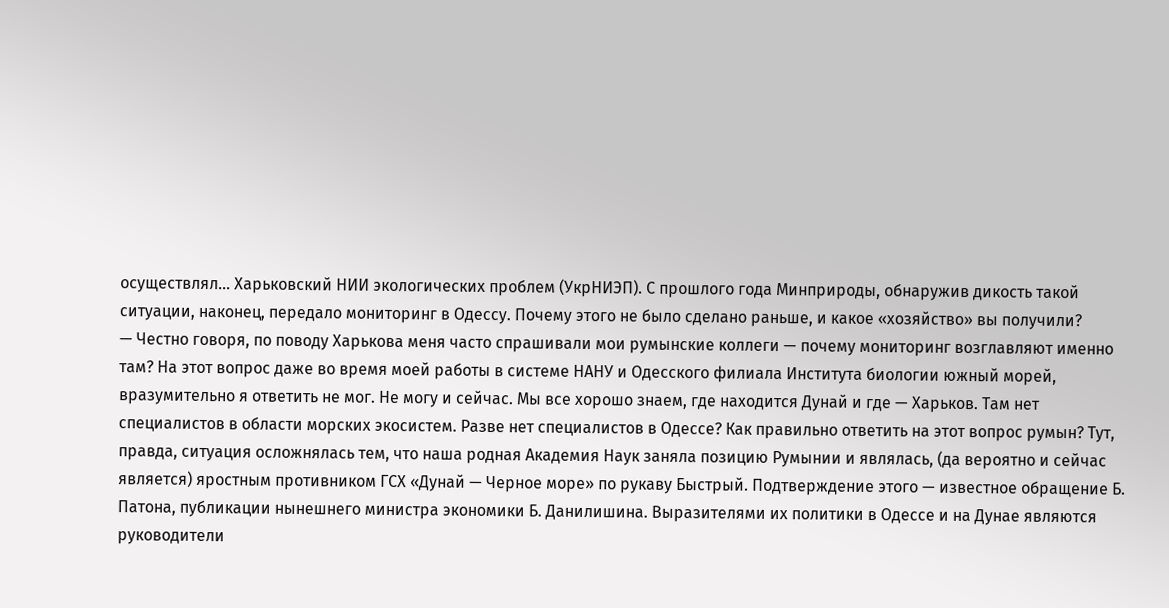осуществлял… Харьковский НИИ экологических проблем (УкрНИЭП). С прошлого года Минприроды, обнаружив дикость такой ситуации, наконец, передало мониторинг в Одессу. Почему этого не было сделано раньше, и какое «хозяйство» вы получили?
— Честно говоря, по поводу Харькова меня часто спрашивали мои румынские коллеги — почему мониторинг возглавляют именно там? На этот вопрос даже во время моей работы в системе НАНУ и Одесского филиала Института биологии южный морей, вразумительно я ответить не мог. Не могу и сейчас. Мы все хорошо знаем, где находится Дунай и где — Харьков. Там нет специалистов в области морских экосистем. Разве нет специалистов в Одессе? Как правильно ответить на этот вопрос румын? Тут, правда, ситуация осложнялась тем, что наша родная Академия Наук заняла позицию Румынии и являлась, (да вероятно и сейчас является) яростным противником ГСХ «Дунай — Черное море» по рукаву Быстрый. Подтверждение этого — известное обращение Б. Патона, публикации нынешнего министра экономики Б. Данилишина. Выразителями их политики в Одессе и на Дунае являются руководители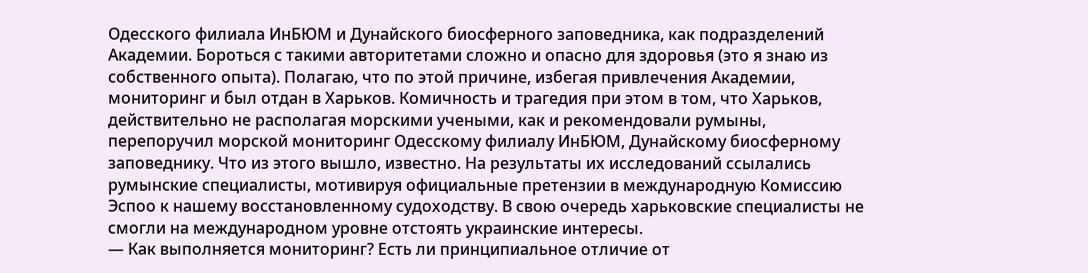Одесского филиала ИнБЮМ и Дунайского биосферного заповедника, как подразделений Академии. Бороться с такими авторитетами сложно и опасно для здоровья (это я знаю из собственного опыта). Полагаю, что по этой причине, избегая привлечения Академии, мониторинг и был отдан в Харьков. Комичность и трагедия при этом в том, что Харьков, действительно не располагая морскими учеными, как и рекомендовали румыны, перепоручил морской мониторинг Одесскому филиалу ИнБЮМ, Дунайскому биосферному заповеднику. Что из этого вышло, известно. На результаты их исследований ссылались румынские специалисты, мотивируя официальные претензии в международную Комиссию Эспоо к нашему восстановленному судоходству. В свою очередь харьковские специалисты не смогли на международном уровне отстоять украинские интересы.
— Как выполняется мониторинг? Есть ли принципиальное отличие от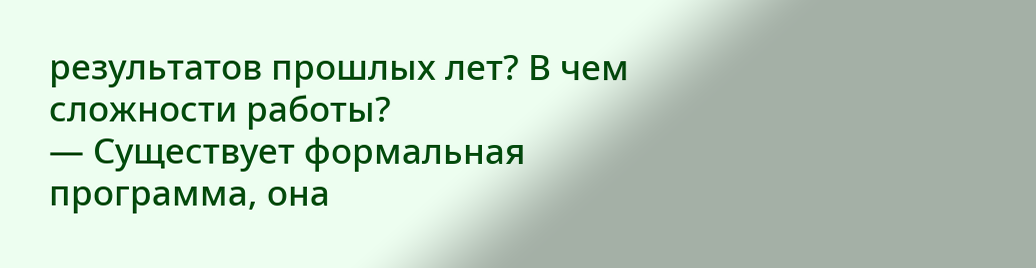результатов прошлых лет? В чем сложности работы?
— Существует формальная программа, она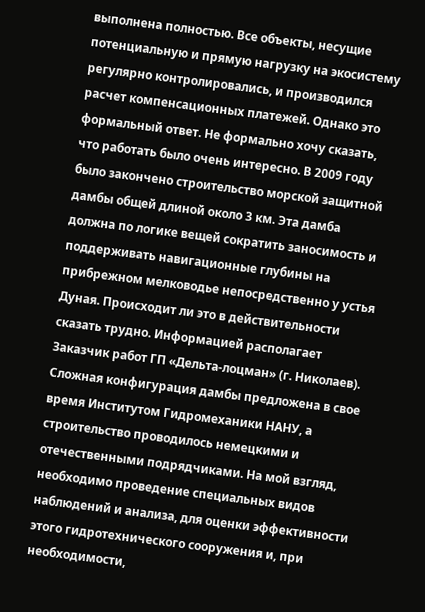выполнена полностью. Все объекты, несущие потенциальную и прямую нагрузку на экосистему регулярно контролировались, и производился расчет компенсационных платежей. Однако это формальный ответ. Не формально хочу сказать, что работать было очень интересно. В 2009 году было закончено строительство морской защитной дамбы общей длиной около 3 км. Эта дамба должна по логике вещей сократить заносимость и поддерживать навигационные глубины на прибрежном мелководье непосредственно у устья Дуная. Происходит ли это в действительности сказать трудно. Информацией располагает Заказчик работ ГП «Дельта-лоцман» (г. Николаев). Сложная конфигурация дамбы предложена в свое время Институтом Гидромеханики НАНУ, а строительство проводилось немецкими и отечественными подрядчиками. На мой взгляд, необходимо проведение специальных видов наблюдений и анализа, для оценки эффективности этого гидротехнического сооружения и, при необходимости,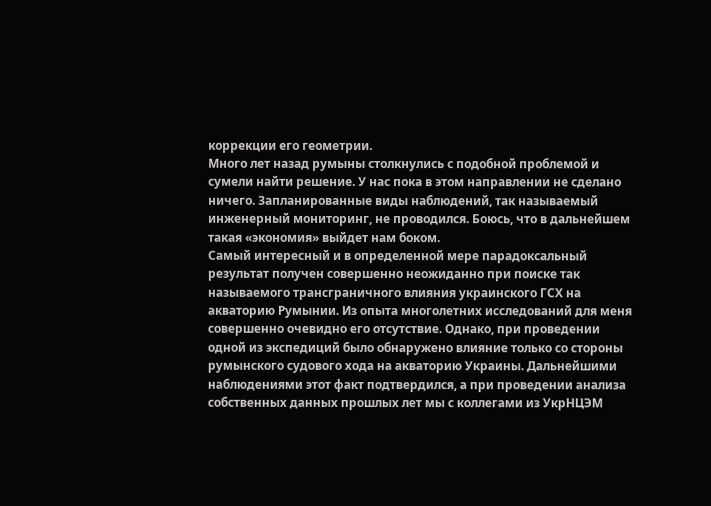коррекции его геометрии.
Много лет назад румыны столкнулись с подобной проблемой и сумели найти решение. У нас пока в этом направлении не сделано ничего. Запланированные виды наблюдений, так называемый инженерный мониторинг, не проводился. Боюсь, что в дальнейшем такая «экономия» выйдет нам боком.
Самый интересный и в определенной мере парадоксальный результат получен совершенно неожиданно при поиске так называемого трансграничного влияния украинского ГСХ на акваторию Румынии. Из опыта многолетних исследований для меня совершенно очевидно его отсутствие. Однако, при проведении одной из экспедиций было обнаружено влияние только со стороны румынского судового хода на акваторию Украины. Дальнейшими наблюдениями этот факт подтвердился, а при проведении анализа собственных данных прошлых лет мы с коллегами из УкрНЦЭМ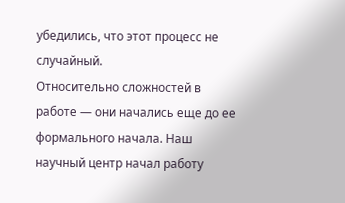убедились, что этот процесс не случайный.
Относительно сложностей в работе — они начались еще до ее формального начала. Наш научный центр начал работу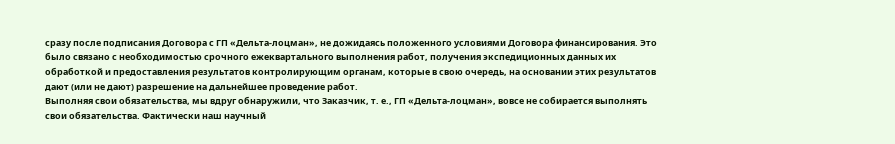сразу после подписания Договора с ГП «Дельта-лоцман», не дожидаясь положенного условиями Договора финансирования. Это было связано с необходимостью срочного ежеквартального выполнения работ, получения экспедиционных данных их обработкой и предоставления результатов контролирующим органам, которые в свою очередь, на основании этих результатов дают (или не дают) разрешение на дальнейшее проведение работ.
Выполняя свои обязательства, мы вдруг обнаружили, что Заказчик, т. е., ГП «Дельта-лоцман», вовсе не собирается выполнять свои обязательства. Фактически наш научный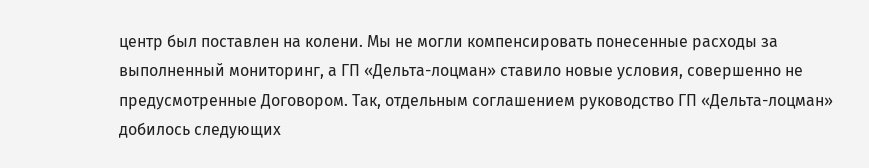центр был поставлен на колени. Мы не могли компенсировать понесенные расходы за выполненный мониторинг, а ГП «Дельта-лоцман» ставило новые условия, совершенно не предусмотренные Договором. Так, отдельным соглашением руководство ГП «Дельта-лоцман» добилось следующих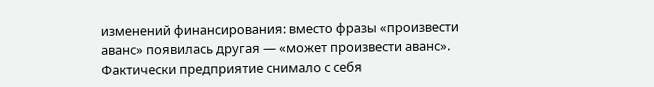изменений финансирования: вместо фразы «произвести аванс» появилась другая — «может произвести аванс». Фактически предприятие снимало с себя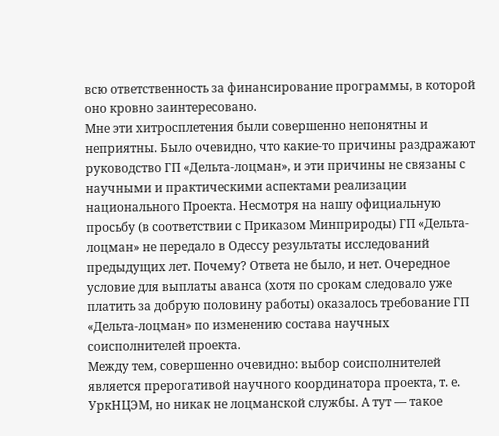всю ответственность за финансирование программы, в которой оно кровно заинтересовано.
Мне эти хитросплетения были совершенно непонятны и неприятны. Было очевидно, что какие-то причины раздражают руководство ГП «Дельта-лоцман», и эти причины не связаны с научными и практическими аспектами реализации национального Проекта. Несмотря на нашу официальную просьбу (в соответствии с Приказом Минприроды) ГП «Дельта-лоцман» не передало в Одессу результаты исследований предыдущих лет. Почему? Ответа не было, и нет. Очередное условие для выплаты аванса (хотя по срокам следовало уже платить за добрую половину работы) оказалось требование ГП «Дельта-лоцман» по изменению состава научных соисполнителей проекта.
Между тем, совершенно очевидно: выбор соисполнителей является прерогативой научного координатора проекта, т. е. УркНЦЭМ, но никак не лоцманской службы. А тут — такое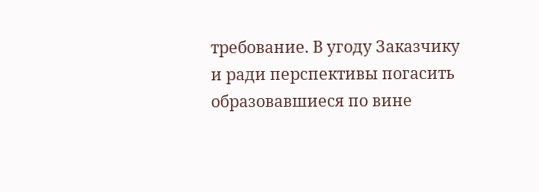требование. В угоду Заказчику и ради перспективы погасить образовавшиеся по вине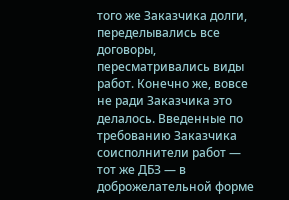того же Заказчика долги, переделывались все договоры, пересматривались виды работ. Конечно же, вовсе не ради Заказчика это делалось. Введенные по требованию Заказчика соисполнители работ — тот же ДБЗ — в доброжелательной форме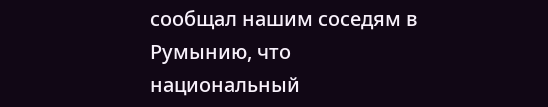сообщал нашим соседям в Румынию, что национальный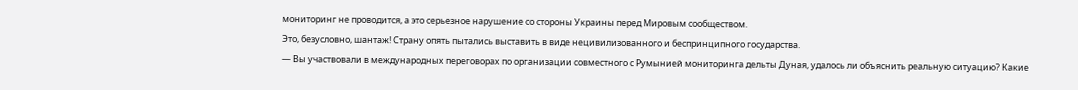мониторинг не проводится, а это серьезное нарушение со стороны Украины перед Мировым сообществом.
Это, безусловно, шантаж! Страну опять пытались выставить в виде нецивилизованного и беспринципного государства.
— Вы участвовали в международных переговорах по организации совместного с Румынией мониторинга дельты Дуная, удалось ли объяснить реальную ситуацию? Какие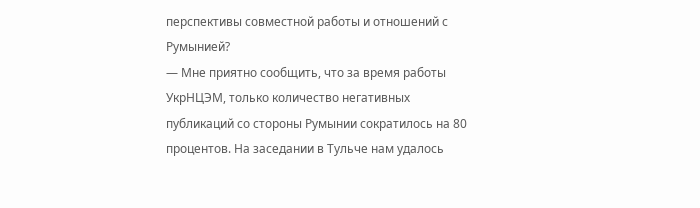перспективы совместной работы и отношений с Румынией?
— Мне приятно сообщить, что за время работы УкрНЦЭМ, только количество негативных публикаций со стороны Румынии сократилось на 80 процентов. На заседании в Тульче нам удалось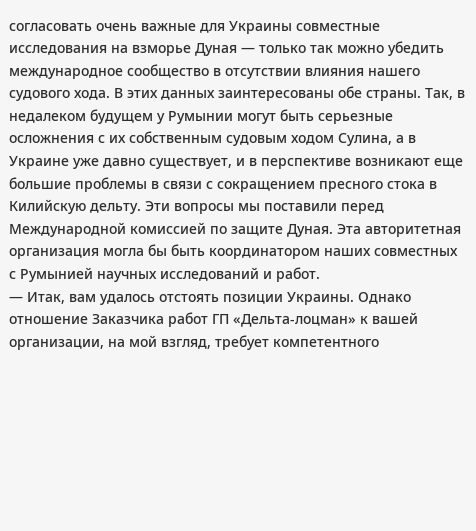согласовать очень важные для Украины совместные исследования на взморье Дуная — только так можно убедить международное сообщество в отсутствии влияния нашего судового хода. В этих данных заинтересованы обе страны. Так, в недалеком будущем у Румынии могут быть серьезные осложнения с их собственным судовым ходом Сулина, а в Украине уже давно существует, и в перспективе возникают еще большие проблемы в связи с сокращением пресного стока в Килийскую дельту. Эти вопросы мы поставили перед Международной комиссией по защите Дуная. Эта авторитетная организация могла бы быть координатором наших совместных с Румынией научных исследований и работ.
— Итак, вам удалось отстоять позиции Украины. Однако отношение Заказчика работ ГП «Дельта-лоцман» к вашей организации, на мой взгляд, требует компетентного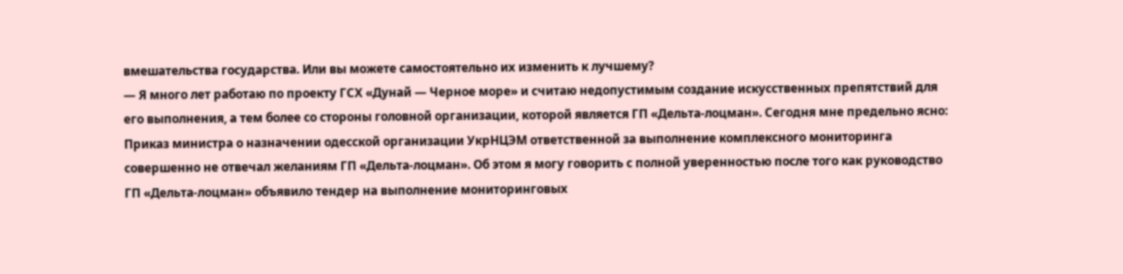вмешательства государства. Или вы можете самостоятельно их изменить к лучшему?
— Я много лет работаю по проекту ГСХ «Дунай — Черное море» и считаю недопустимым создание искусственных препятствий для его выполнения, а тем более со стороны головной организации, которой является ГП «Дельта-лоцман». Сегодня мне предельно ясно: Приказ министра о назначении одесской организации УкрНЦЭМ ответственной за выполнение комплексного мониторинга совершенно не отвечал желаниям ГП «Дельта-лоцман». Об этом я могу говорить с полной уверенностью после того как руководство ГП «Дельта-лоцман» объявило тендер на выполнение мониторинговых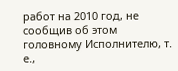работ на 2010 год, не сообщив об этом головному Исполнителю, т. е.,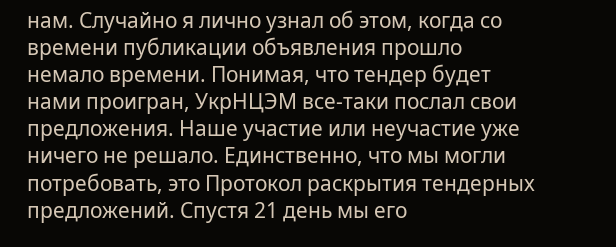нам. Случайно я лично узнал об этом, когда со времени публикации объявления прошло немало времени. Понимая, что тендер будет нами проигран, УкрНЦЭМ все-таки послал свои предложения. Наше участие или неучастие уже ничего не решало. Единственно, что мы могли потребовать, это Протокол раскрытия тендерных предложений. Спустя 21 день мы его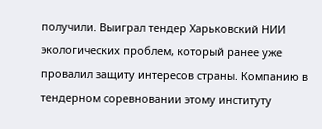получили. Выиграл тендер Харьковский НИИ экологических проблем, который ранее уже провалил защиту интересов страны. Компанию в тендерном соревновании этому институту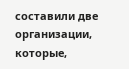составили две организации, которые,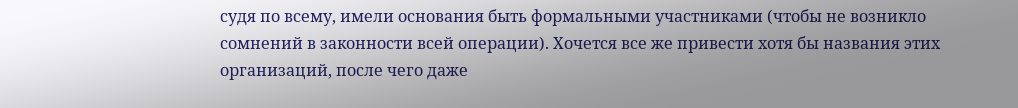судя по всему, имели основания быть формальными участниками (чтобы не возникло сомнений в законности всей операции). Хочется все же привести хотя бы названия этих организаций, после чего даже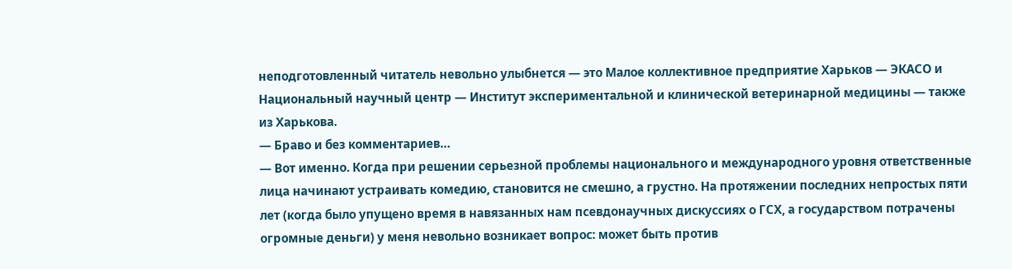неподготовленный читатель невольно улыбнется — это Малое коллективное предприятие Харьков — ЭКАСО и Национальный научный центр — Институт экспериментальной и клинической ветеринарной медицины — также из Харькова.
— Браво и без комментариев…
— Вот именно. Когда при решении серьезной проблемы национального и международного уровня ответственные лица начинают устраивать комедию, становится не смешно, а грустно. На протяжении последних непростых пяти лет (когда было упущено время в навязанных нам псевдонаучных дискуссиях о ГСХ, а государством потрачены огромные деньги) у меня невольно возникает вопрос: может быть против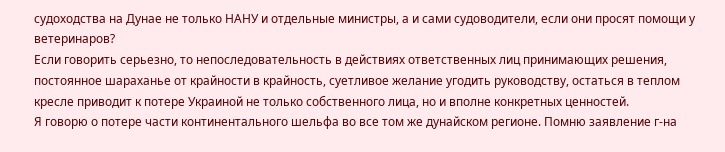судоходства на Дунае не только НАНУ и отдельные министры, а и сами судоводители, если они просят помощи у ветеринаров?
Если говорить серьезно, то непоследовательность в действиях ответственных лиц принимающих решения, постоянное шараханье от крайности в крайность, суетливое желание угодить руководству, остаться в теплом кресле приводит к потере Украиной не только собственного лица, но и вполне конкретных ценностей.
Я говорю о потере части континентального шельфа во все том же дунайском регионе. Помню заявление г-на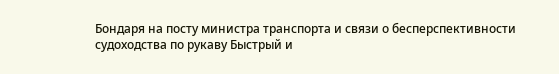Бондаря на посту министра транспорта и связи о бесперспективности судоходства по рукаву Быстрый и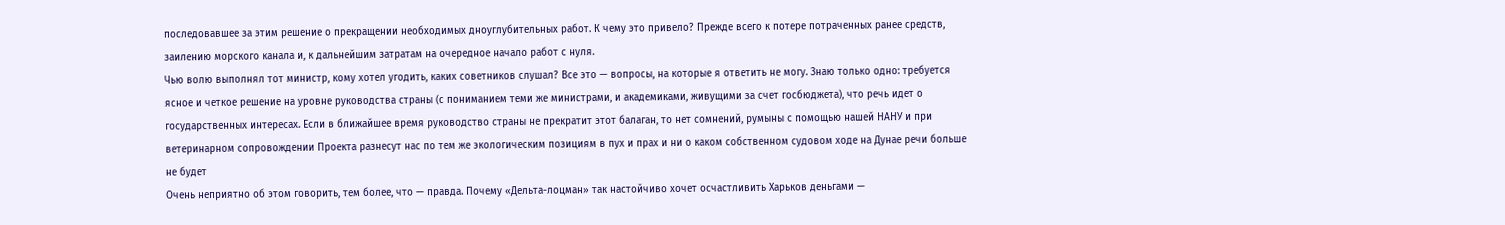последовавшее за этим решение о прекращении необходимых дноуглубительных работ. К чему это привело? Прежде всего к потере потраченных ранее средств, заилению морского канала и, к дальнейшим затратам на очередное начало работ с нуля.
Чью волю выполнял тот министр, кому хотел угодить, каких советников слушал? Все это — вопросы, на которые я ответить не могу. Знаю только одно: требуется ясное и четкое решение на уровне руководства страны (с пониманием теми же министрами, и академиками, живущими за счет госбюджета), что речь идет о государственных интересах. Если в ближайшее время руководство страны не прекратит этот балаган, то нет сомнений, румыны с помощью нашей НАНУ и при ветеринарном сопровождении Проекта разнесут нас по тем же экологическим позициям в пух и прах и ни о каком собственном судовом ходе на Дунае речи больше не будет
Очень неприятно об этом говорить, тем более, что — правда. Почему «Дельта-лоцман» так настойчиво хочет осчастливить Харьков деньгами —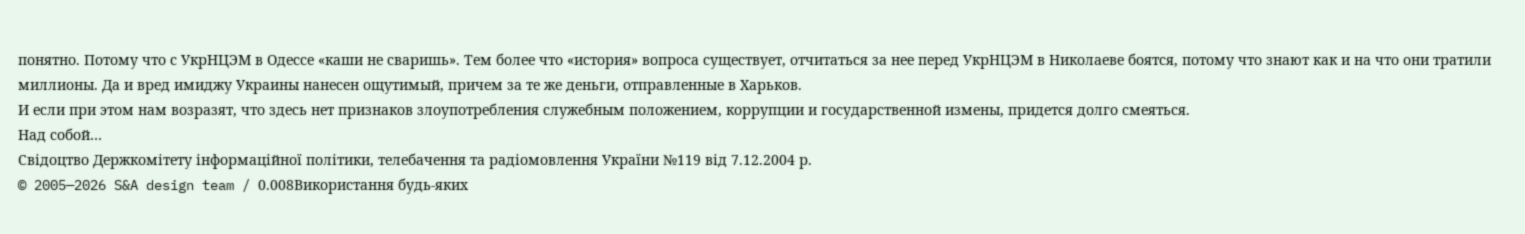понятно. Потому что с УкрНЦЭМ в Одессе «каши не сваришь». Тем более что «история» вопроса существует, отчитаться за нее перед УкрНЦЭМ в Николаеве боятся, потому что знают как и на что они тратили миллионы. Да и вред имиджу Украины нанесен ощутимый, причем за те же деньги, отправленные в Харьков.
И если при этом нам возразят, что здесь нет признаков злоупотребления служебным положением, коррупции и государственной измены, придется долго смеяться.
Над собой…
Свідоцтво Держкомітету інформаційної політики, телебачення та радіомовлення України №119 від 7.12.2004 р.
© 2005—2026 S&A design team / 0.008Використання будь-яких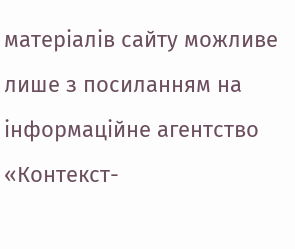матеріалів сайту можливе лише з посиланням на інформаційне агентство «Контекст-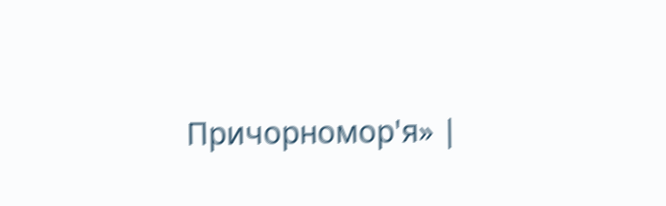Причорномор'я» |